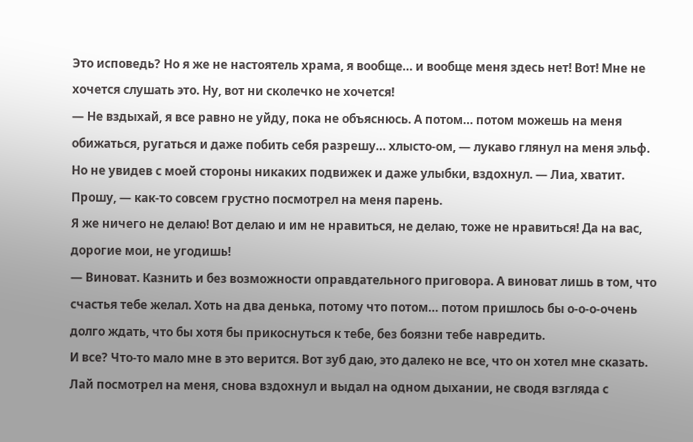Это исповедь? Но я же не настоятель храма, я вообще… и вообще меня здесь нет! Вот! Мне не хочется слушать это. Ну, вот ни сколечко не хочется!
— Не вздыхай, я все равно не уйду, пока не объяснюсь. А потом… потом можешь на меня обижаться, ругаться и даже побить себя разрешу… хлысто-ом, — лукаво глянул на меня эльф. Но не увидев с моей стороны никаких подвижек и даже улыбки, вздохнул. — Лиа, хватит. Прошу, — как-то совсем грустно посмотрел на меня парень.
Я же ничего не делаю! Вот делаю и им не нравиться, не делаю, тоже не нравиться! Да на вас, дорогие мои, не угодишь!
— Виноват. Казнить и без возможности оправдательного приговора. А виноват лишь в том, что счастья тебе желал. Хоть на два денька, потому что потом… потом пришлось бы о-о-о-очень долго ждать, что бы хотя бы прикоснуться к тебе, без боязни тебе навредить.
И все? Что-то мало мне в это верится. Вот зуб даю, это далеко не все, что он хотел мне сказать.
Лай посмотрел на меня, снова вздохнул и выдал на одном дыхании, не сводя взгляда с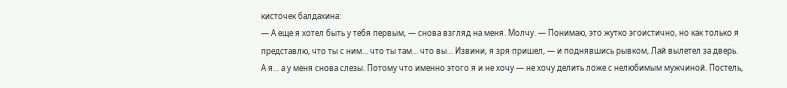кисточек балдахина:
— А еще я хотел быть у тебя первым, — снова взгляд на меня. Молчу. — Понимаю, это жутко эгоистично, но как только я представлю, что ты с ним… что ты там… что вы… Извини, я зря пришел, — и поднявшись рывком, Лай вылетел за дверь.
А я… а у меня снова слезы. Потому что именно этого я и не хочу — не хочу делить ложе с нелюбимым мужчиной. Постель,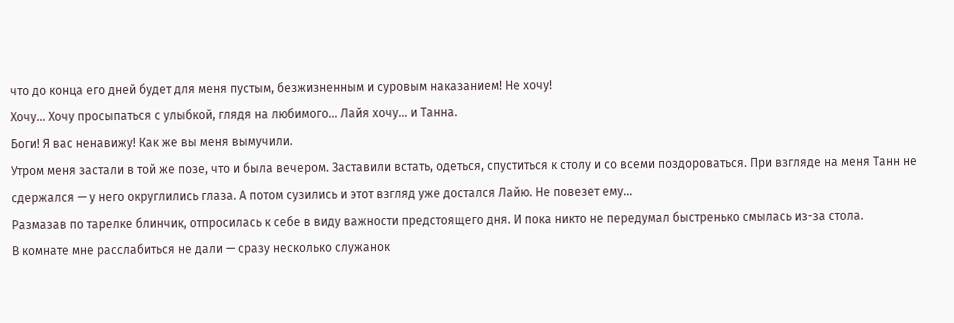что до конца его дней будет для меня пустым, безжизненным и суровым наказанием! Не хочу!
Хочу… Хочу просыпаться с улыбкой, глядя на любимого… Лайя хочу… и Танна.
Боги! Я вас ненавижу! Как же вы меня вымучили.
Утром меня застали в той же позе, что и была вечером. Заставили встать, одеться, спуститься к столу и со всеми поздороваться. При взгляде на меня Танн не сдержался — у него округлились глаза. А потом сузились и этот взгляд уже достался Лайю. Не повезет ему…
Размазав по тарелке блинчик, отпросилась к себе в виду важности предстоящего дня. И пока никто не передумал быстренько смылась из-за стола.
В комнате мне расслабиться не дали — сразу несколько служанок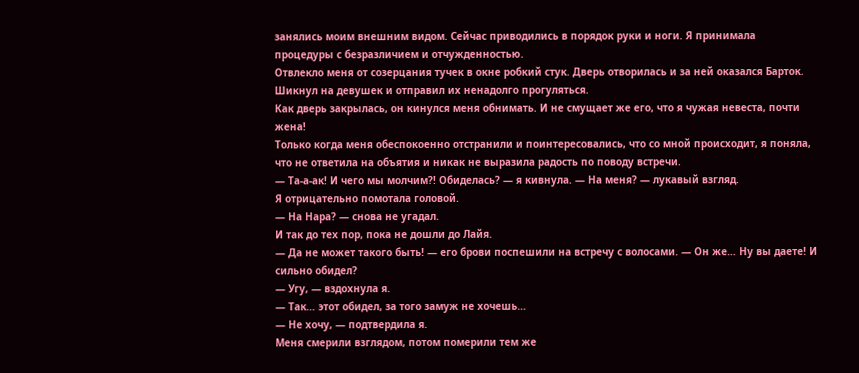занялись моим внешним видом. Сейчас приводились в порядок руки и ноги. Я принимала процедуры с безразличием и отчужденностью.
Отвлекло меня от созерцания тучек в окне робкий стук. Дверь отворилась и за ней оказался Барток. Шикнул на девушек и отправил их ненадолго прогуляться.
Как дверь закрылась, он кинулся меня обнимать. И не смущает же его, что я чужая невеста, почти жена!
Только когда меня обеспокоенно отстранили и поинтересовались, что со мной происходит, я поняла, что не ответила на объятия и никак не выразила радость по поводу встречи.
— Та-а-ак! И чего мы молчим?! Обиделась? — я кивнула. — На меня? — лукавый взгляд.
Я отрицательно помотала головой.
— На Нара? — снова не угадал.
И так до тех пор, пока не дошли до Лайя.
— Да не может такого быть! — его брови поспешили на встречу с волосами. — Он же… Ну вы даете! И сильно обидел?
— Угу, — вздохнула я.
— Так… этот обидел, за того замуж не хочешь…
— Не хочу, — подтвердила я.
Меня смерили взглядом, потом померили тем же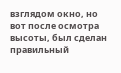взглядом окно, но вот после осмотра высоты, был сделан правильный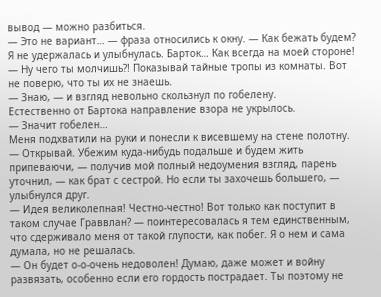вывод — можно разбиться.
— Это не вариант… — фраза относились к окну. — Как бежать будем?
Я не удержалась и улыбнулась. Барток… Как всегда на моей стороне!
— Ну чего ты молчишь?! Показывай тайные тропы из комнаты. Вот не поверю, что ты их не знаешь.
— Знаю, — и взгляд невольно скользнул по гобелену.
Естественно от Бартока направление взора не укрылось.
— Значит гобелен…
Меня подхватили на руки и понесли к висевшему на стене полотну.
— Открывай. Убежим куда-нибудь подальше и будем жить припеваючи, — получив мой полный недоумения взгляд, парень уточнил, — как брат с сестрой. Но если ты захочешь большего, — улыбнулся друг.
— Идея великолепная! Честно-честно! Вот только как поступит в таком случае Граввлан? — поинтересовалась я тем единственным, что сдерживало меня от такой глупости, как побег. Я о нем и сама думала, но не решалась.
— Он будет о-о-очень недоволен! Думаю, даже может и войну развязать, особенно если его гордость пострадает. Ты поэтому не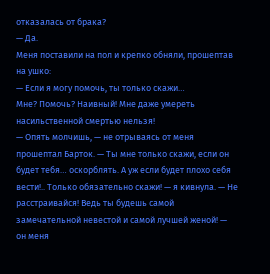отказалась от брака?
— Да.
Меня поставили на пол и крепко обняли, прошептав на ушко:
— Если я могу помочь, ты только скажи…
Мне? Помочь? Наивный! Мне даже умереть насильственной смертью нельзя!
— Опять молчишь, — не отрываясь от меня прошептал Барток. — Ты мне только скажи, если он будет тебя… оскорблять. А уж если будет плохо себя вести!.. Только обязательно скажи! — я кивнула. — Не расстраивайся! Ведь ты будешь самой замечательной невестой и самой лучшей женой! — он меня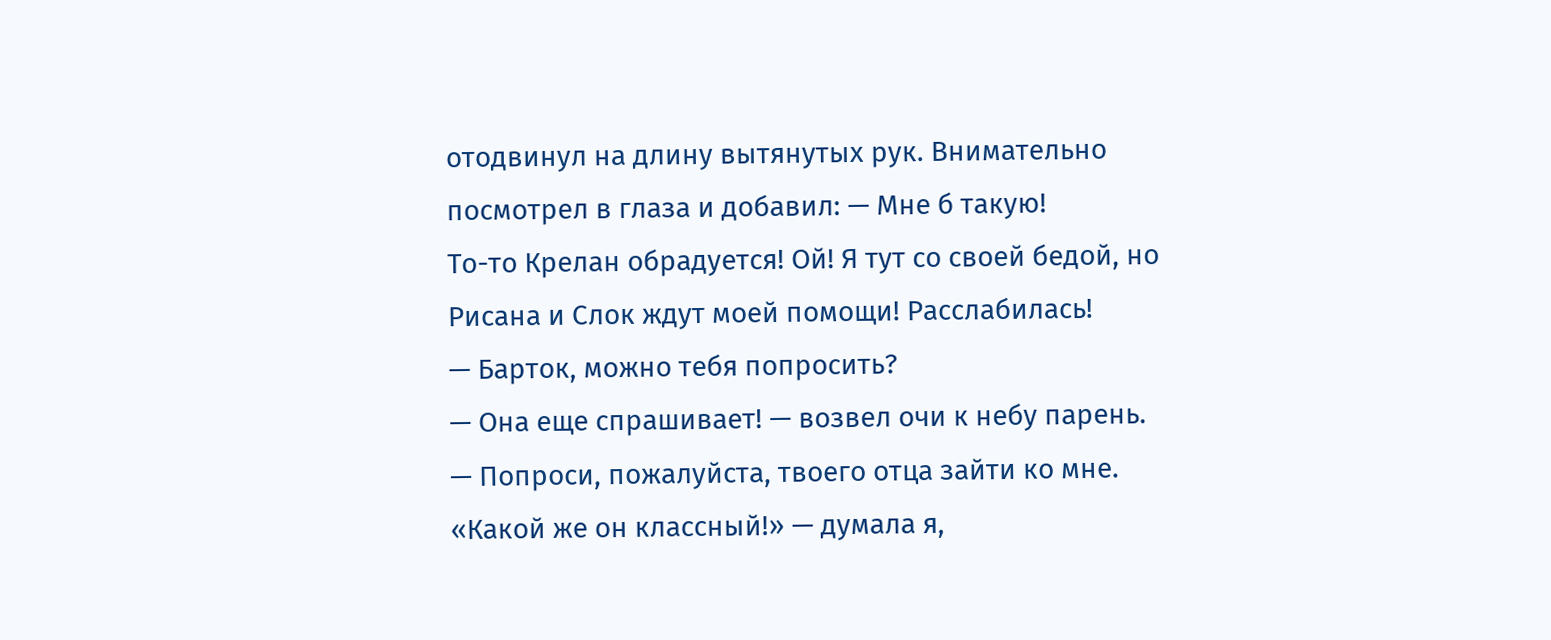отодвинул на длину вытянутых рук. Внимательно посмотрел в глаза и добавил: — Мне б такую!
То-то Крелан обрадуется! Ой! Я тут со своей бедой, но Рисана и Слок ждут моей помощи! Расслабилась!
— Барток, можно тебя попросить?
— Она еще спрашивает! — возвел очи к небу парень.
— Попроси, пожалуйста, твоего отца зайти ко мне.
«Какой же он классный!» — думала я,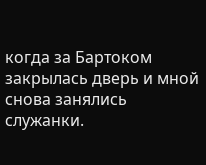когда за Бартоком закрылась дверь и мной снова занялись служанки.